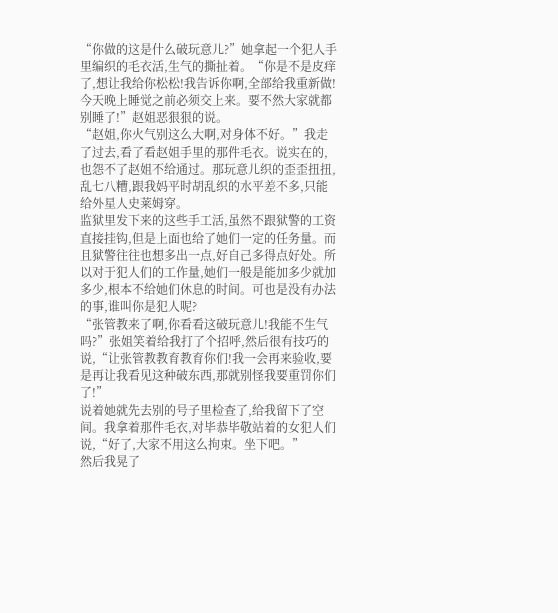“你做的这是什么破玩意儿?”她拿起一个犯人手里编织的毛衣活,生气的撕扯着。“你是不是皮痒了,想让我给你松松!我告诉你啊,全部给我重新做!今天晚上睡觉之前必须交上来。要不然大家就都别睡了!”赵姐恶狠狠的说。
“赵姐,你火气别这么大啊,对身体不好。”我走了过去,看了看赵姐手里的那件毛衣。说实在的,也怨不了赵姐不给通过。那玩意儿织的歪歪扭扭,乱七八糟,跟我妈平时胡乱织的水平差不多,只能给外星人史莱姆穿。
监狱里发下来的这些手工活,虽然不跟狱警的工资直接挂钩,但是上面也给了她们一定的任务量。而且狱警往往也想多出一点,好自己多得点好处。所以对于犯人们的工作量,她们一般是能加多少就加多少,根本不给她们休息的时间。可也是没有办法的事,谁叫你是犯人呢?
“张管教来了啊,你看看这破玩意儿!我能不生气吗?”张姐笑着给我打了个招呼,然后很有技巧的说,“让张管教教育教育你们!我一会再来验收,要是再让我看见这种破东西,那就别怪我要重罚你们了!”
说着她就先去别的号子里检查了,给我留下了空间。我拿着那件毛衣,对毕恭毕敬站着的女犯人们说,“好了,大家不用这么拘束。坐下吧。”
然后我晃了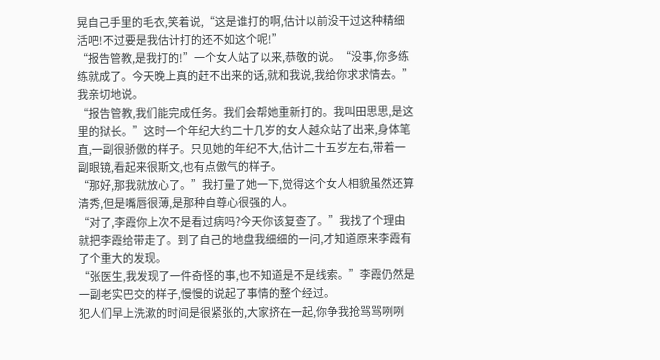晃自己手里的毛衣,笑着说,“这是谁打的啊,估计以前没干过这种精细活吧!不过要是我估计打的还不如这个呢!”
“报告管教,是我打的!”一个女人站了以来,恭敬的说。“没事,你多练练就成了。今天晚上真的赶不出来的话,就和我说,我给你求求情去。”我亲切地说。
“报告管教,我们能完成任务。我们会帮她重新打的。我叫田思思,是这里的狱长。”这时一个年纪大约二十几岁的女人越众站了出来,身体笔直,一副很骄傲的样子。只见她的年纪不大,估计二十五岁左右,带着一副眼镜,看起来很斯文,也有点傲气的样子。
“那好,那我就放心了。”我打量了她一下,觉得这个女人相貌虽然还算清秀,但是嘴唇很薄,是那种自尊心很强的人。
“对了,李霞你上次不是看过病吗?今天你该复查了。”我找了个理由就把李霞给带走了。到了自己的地盘我细细的一问,才知道原来李霞有了个重大的发现。
“张医生,我发现了一件奇怪的事,也不知道是不是线索。”李霞仍然是一副老实巴交的样子,慢慢的说起了事情的整个经过。
犯人们早上洗漱的时间是很紧张的,大家挤在一起,你争我抢骂骂咧咧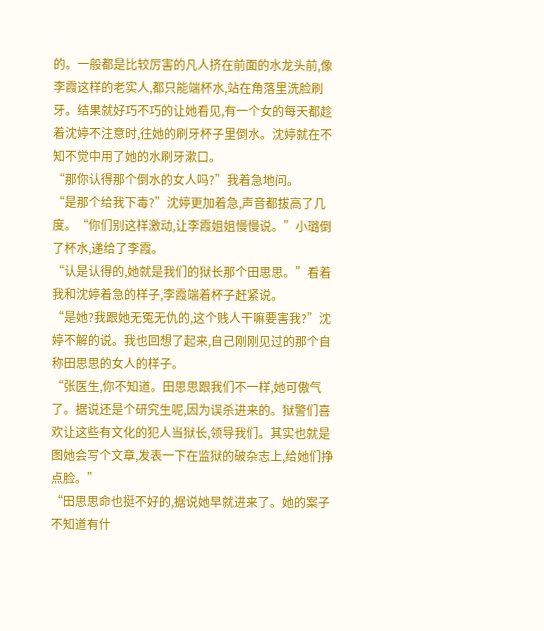的。一般都是比较厉害的凡人挤在前面的水龙头前,像李霞这样的老实人,都只能端杯水,站在角落里洗脸刷牙。结果就好巧不巧的让她看见,有一个女的每天都趁着沈婷不注意时,往她的刷牙杯子里倒水。沈婷就在不知不觉中用了她的水刷牙漱口。
“那你认得那个倒水的女人吗?”我着急地问。
“是那个给我下毒?”沈婷更加着急,声音都拔高了几度。“你们别这样激动,让李霞姐姐慢慢说。”小璐倒了杯水,递给了李霞。
“认是认得的,她就是我们的狱长那个田思思。”看着我和沈婷着急的样子,李霞端着杯子赶紧说。
“是她?我跟她无冤无仇的,这个贱人干嘛要害我?”沈婷不解的说。我也回想了起来,自己刚刚见过的那个自称田思思的女人的样子。
“张医生,你不知道。田思思跟我们不一样,她可傲气了。据说还是个研究生呢,因为误杀进来的。狱警们喜欢让这些有文化的犯人当狱长,领导我们。其实也就是图她会写个文章,发表一下在监狱的破杂志上,给她们挣点脸。”
“田思思命也挺不好的,据说她早就进来了。她的案子不知道有什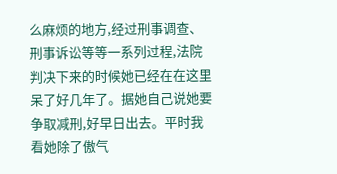么麻烦的地方,经过刑事调查、刑事诉讼等等一系列过程,法院判决下来的时候她已经在在这里呆了好几年了。据她自己说她要争取减刑,好早日出去。平时我看她除了傲气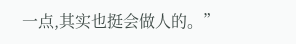一点,其实也挺会做人的。”